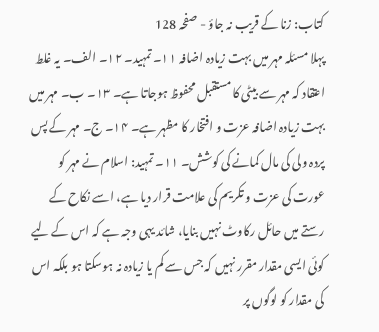کتاب: زنا کے قریب نہ جاؤ - صفحہ 128
پہلا مسئلہ مہر میں بہت زیادہ اضافہ ۱۱۔ تمہید۔ ۱۲۔ الف۔ یہ غلط اعتقاد کہ مہر سے بیٹی کا مستقبل محفوظ ہوجاتا ہے۔ ۱۳۔ ب۔ مہر میں بہت زیادہ اضافہ عزت و افتخار کا مظہر ہے۔ ۱۴۔ ج۔ مہر کے پس پردہ ولی کی مال کمانے کی کوشش۔ ۱۱۔ تمہید: اسلام نے مہر کو عورت کی عزت و تکریم کی علامت قرار دیا ہے، اسے نکاح کے رستے میں حائل رکاوٹ نہیں بنایا، شائد یہی وجہ ہے کہ اس کے لیے کوئی ایسی مقدار مقرر نہیں کہ جس سے کم یا زیادہ نہ ہوسکتا ہو بلکہ اس کی مقدار کو لوگوں پر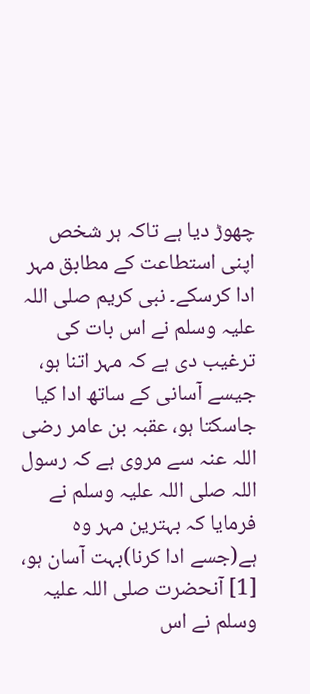چھوڑ دیا ہے تاکہ ہر شخص اپنی استطاعت کے مطابق مہر ادا کرسکے۔ نبی کریم صلی اللہ علیہ وسلم نے اس بات کی ترغیب دی ہے کہ مہر اتنا ہو، جیسے آسانی کے ساتھ ادا کیا جاسکتا ہو، عقبہ بن عامر رضی اللہ عنہ سے مروی ہے کہ رسول اللہ صلی اللہ علیہ وسلم نے فرمایا کہ بہترین مہر وہ ہے(جسے ادا کرنا)بہت آسان ہو، [1] آنحضرت صلی اللہ علیہ وسلم نے اس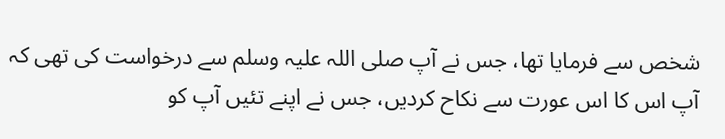شخص سے فرمایا تھا، جس نے آپ صلی اللہ علیہ وسلم سے درخواست کی تھی کہ آپ اس کا اس عورت سے نکاح کردیں، جس نے اپنے تئیں آپ کو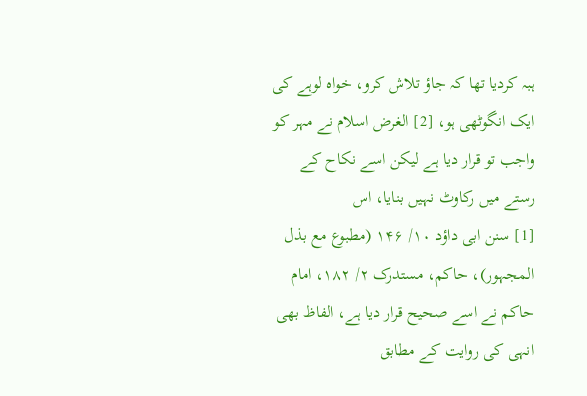ہبہ کردیا تھا کہ جاؤ تلاش کرو، خواہ لوہے کی ایک انگوٹھی ہو، [2] الغرض اسلام نے مہر کو واجب تو قرار دیا ہے لیکن اسے نکاح کے رستے میں رکاوٹ نہیں بنایا، اس
[1] سنن ابی داؤد ۱۰/ ۱۴۶ (مطبوع مع بذل المجہور)، حاکم، مستدرک ۲/ ۱۸۲، امام حاکم نے اسے صحیح قرار دیا ہے، الفاظ بھی انہی کی روایت کے مطابق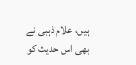ہیں، علام ذہبی نے بھی اس حدیث کو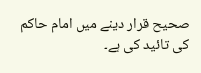صحیح قرار دینے میں امام حاکم کی تائید کی ہے۔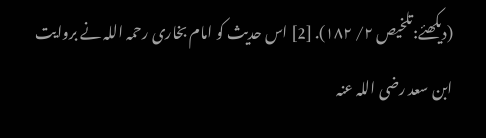(دیکھئے:تلخیص ۲/ ۱۸۲). [2] اس حدیث کو امام بخاری رحمہ اللہ نے بروایت ابن سعد رضی اللہ عنہ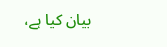بیان کیا ہے،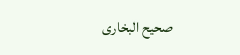صحیح البخاری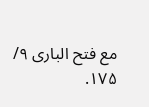مع فتح الباری ۹/ ۱۷۵.